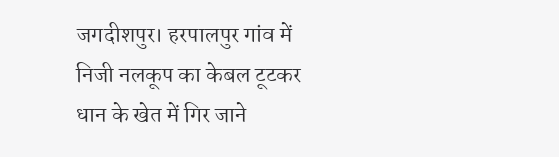जगदीशपुर। हरपालपुर गांव में निजी नलकूप का केबल टूटकर धान के खेत में गिर जाने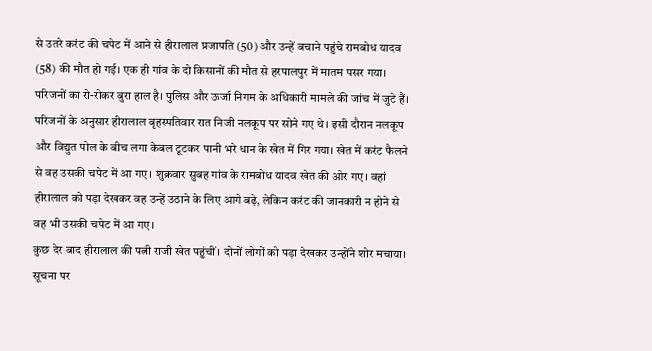से उतरे करंट की चपेट में आने से हीरालाल प्रजापति (50) और उन्हें बचाने पहुंचे रामबोध यादव (58) की मौत हो गई। एक ही गांव के दो किसानों की मौत से हरपालपुर में मातम पसर गया। परिजनों का रो-रोकर बुरा हाल है। पुलिस और ऊर्जा निगम के अधिकारी मामले की जांच में जुटे हैं।
परिजनों के अनुसार हीरालाल बृहस्पतिवार रात निजी नलकूप पर सोने गए थे। इसी दौरान नलकूप और विद्युत पोल के बीच लगा केबल टूटकर पानी भरे धान के खेत में गिर गया। खेत में करंट फैलने से वह उसकी चपेट में आ गए। शुक्रवार सुबह गांव के रामबोध यादव खेत की ओर गए। वहां हीरालाल को पड़ा देखकर वह उन्हें उठाने के लिए आगे बढ़े, लेकिन करंट की जानकारी न होने से वह भी उसकी चपेट में आ गए।
कुछ देर बाद हीरालाल की पत्नी राजी खेत पहुंचीं। दोनों लोगों को पड़ा देखकर उन्होंने शोर मचाया। सूचना पर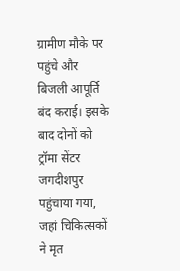ग्रामीण मौके पर पहुंचे और बिजली आपूर्ति बंद कराई। इसके बाद दोनों को ट्रॉमा सेंटर जगदीशपुर पहुंचाया गया, जहां चिकित्सकों ने मृत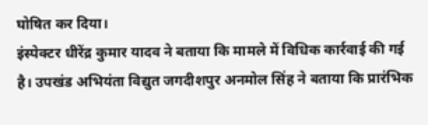घोषित कर दिया।
इंस्पेक्टर धीरेंद्र कुमार यादव ने बताया कि मामले में विधिक कार्रवाई की गई है। उपखंड अभियंता विद्युत जगदीशपुर अनमोल सिंह ने बताया कि प्रारंभिक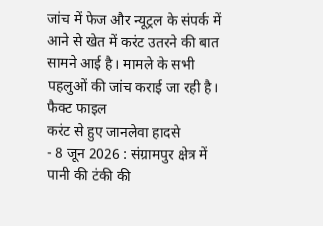जांच में फेज और न्यूट्रल के संपर्क में आने से खेत में करंट उतरने की बात सामने आई है। मामले के सभी पहलुओं की जांच कराई जा रही है।
फैक्ट फाइल
करंट से हुए जानलेवा हादसे
- 8 जून 2026 : संग्रामपुर क्षेत्र में पानी की टंकी की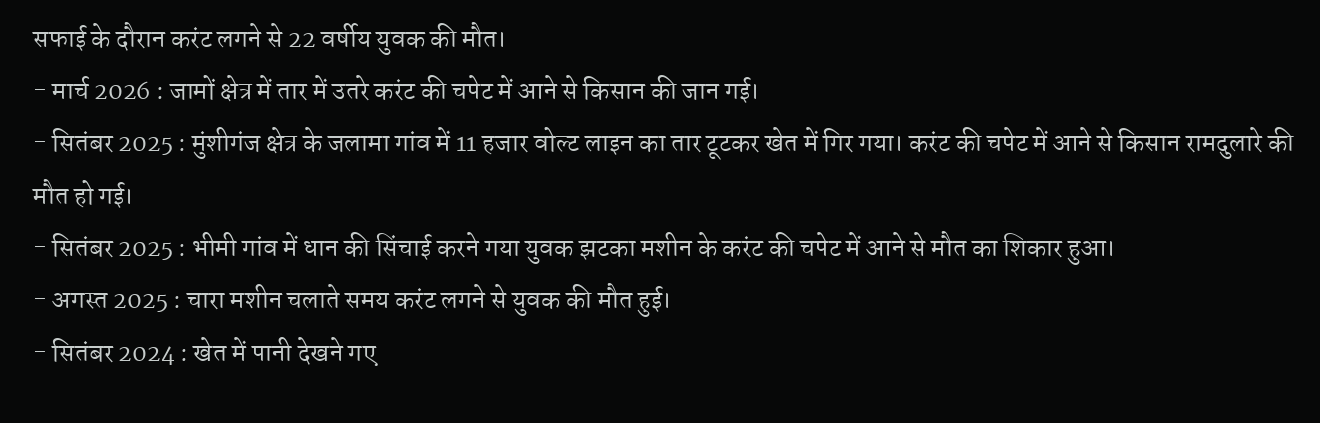सफाई के दौरान करंट लगने से 22 वर्षीय युवक की मौत।
- मार्च 2026 : जामों क्षेत्र में तार में उतरे करंट की चपेट में आने से किसान की जान गई।
- सितंबर 2025 : मुंशीगंज क्षेत्र के जलामा गांव में 11 हजार वोल्ट लाइन का तार टूटकर खेत में गिर गया। करंट की चपेट में आने से किसान रामदुलारे की मौत हो गई।
- सितंबर 2025 : भीमी गांव में धान की सिंचाई करने गया युवक झटका मशीन के करंट की चपेट में आने से मौत का शिकार हुआ।
- अगस्त 2025 : चारा मशीन चलाते समय करंट लगने से युवक की मौत हुई।
- सितंबर 2024 : खेत में पानी देखने गए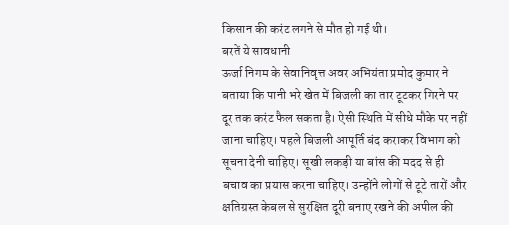किसान की करंट लगने से मौत हो गई थी।
बरतें ये सावधानी
ऊर्जा निगम के सेवानिवृत्त अवर अभियंता प्रमोद कुमार ने बताया कि पानी भरे खेत में बिजली का तार टूटकर गिरने पर दूर तक करंट फैल सकता है। ऐसी स्थिति में सीधे मौके पर नहीं जाना चाहिए। पहले बिजली आपूर्ति बंद कराकर विभाग को सूचना देनी चाहिए। सूखी लकड़ी या बांस की मदद से ही बचाव का प्रयास करना चाहिए। उन्होंने लोगों से टूटे तारों और क्षतिग्रस्त केबल से सुरक्षित दूरी बनाए रखने की अपील की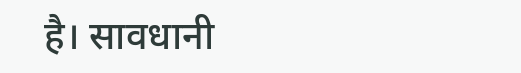है। सावधानी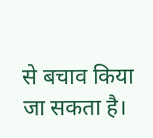से बचाव किया जा सकता है।